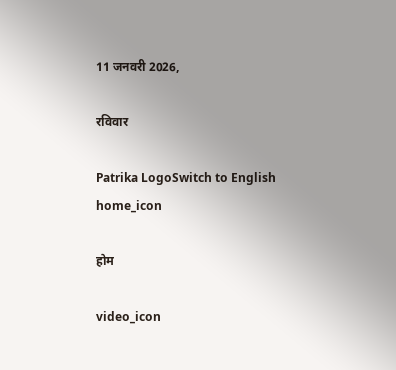11 जनवरी 2026,

रविवार

Patrika LogoSwitch to English
home_icon

होम

video_icon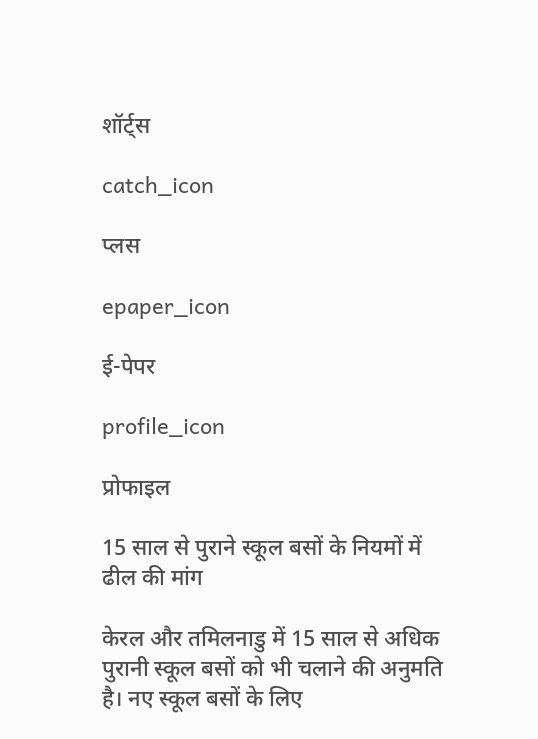शॉर्ट्स

catch_icon

प्लस

epaper_icon

ई-पेपर

profile_icon

प्रोफाइल

15 साल से पुराने स्कूल बसों के नियमों में ढील की मांग

केरल और तमिलनाडु में 15 साल से अधिक पुरानी स्कूल बसों को भी चलाने की अनुमति है। नए स्कूल बसों के लिए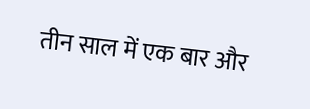तीन साल में एक बार और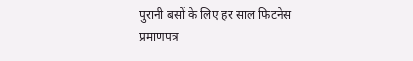पुरानी बसों के लिए हर साल फिटनेस प्रमाणपत्र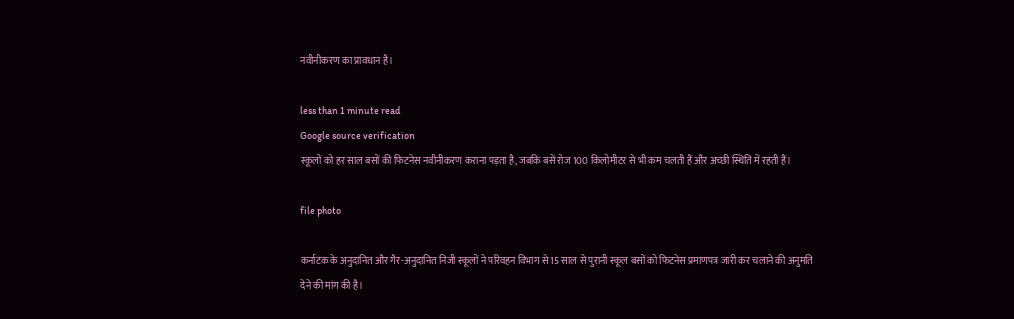नवीनीकरण का प्रावधान है।

less than 1 minute read
Google source verification
स्कूलों को हर साल बसों की फिटनेस नवीनीकरण कराना पड़ता है, जबकि बसें रोज 100 किलोमीटर से भी कम चलती हैं और अच्छी स्थिति में रहती हैं।

file photo

कर्नाटक के अनुदानित और गैर-अनुदानित निजी स्कूलों ने परिवहन विभाग से 15 साल से पुरानी स्कूल बसों को फिटनेस प्रमाणपत्र जारी कर चलाने की अनुमति देने की मांग की है।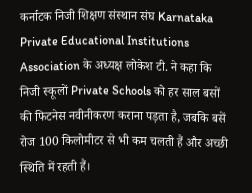कर्नाटक निजी शिक्षण संस्थान संघ Karnataka Private Educational Institutions Association के अध्यक्ष लोकेश टी. ने कहा कि निजी स्कूलों Private Schools को हर साल बसों की फिटनेस नवीनीकरण कराना पड़ता है, जबकि बसें रोज 100 किलोमीटर से भी कम चलती हैं और अच्छी स्थिति में रहती हैं।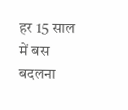हर 15 साल में बस बदलना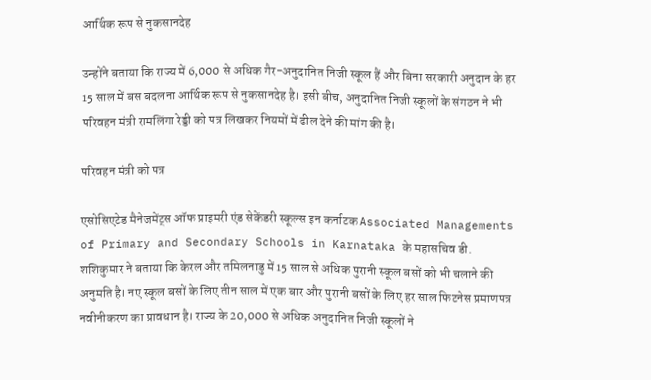आर्थिक रूप से नुकसानदेह

उन्होंने बताया कि राज्य में 6,000 से अधिक गैर-अनुदानित निजी स्कूल हैं और बिना सरकारी अनुदान के हर 15 साल में बस बदलना आर्थिक रूप से नुकसानदेह है। इसी बीच, अनुदानित निजी स्कूलों के संगठन ने भी परिवहन मंत्री रामलिंगा रेड्डी को पत्र लिखकर नियमों में ढील देने की मांग की है।

परिवहन मंत्री को पत्र

एसोसिएटेड मैनेजमेंट्स ऑफ प्राइमरी एंड सेकेंडरी स्कूल्स इन कर्नाटक Associated Managements of Primary and Secondary Schools in Karnataka के महासचिव डी. शशिकुमार ने बताया कि केरल और तमिलनाडु में 15 साल से अधिक पुरानी स्कूल बसों को भी चलाने की अनुमति है। नए स्कूल बसों के लिए तीन साल में एक बार और पुरानी बसों के लिए हर साल फिटनेस प्रमाणपत्र नवीनीकरण का प्रावधान है। राज्य के 20,000 से अधिक अनुदानित निजी स्कूलों ने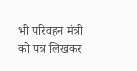भी परिवहन मंत्री को पत्र लिखकर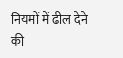नियमों में ढील देने की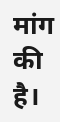मांग की है।